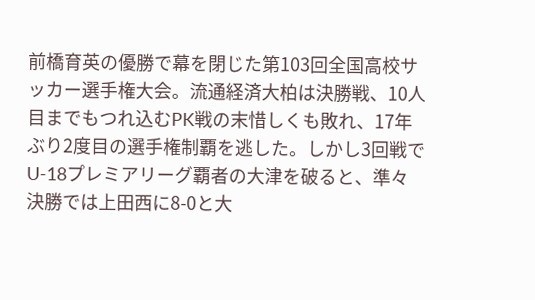前橋育英の優勝で幕を閉じた第103回全国高校サッカー選手権大会。流通経済大柏は決勝戦、10人目までもつれ込むPK戦の末惜しくも敗れ、17年ぶり2度目の選手権制覇を逃した。しかし3回戦でU-18プレミアリーグ覇者の大津を破ると、準々決勝では上田西に8-0と大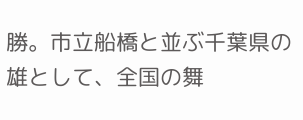勝。市立船橋と並ぶ千葉県の雄として、全国の舞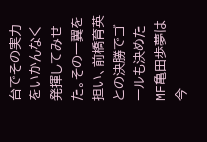台でその実力をいかんなく発揮してみせた。その一翼を担い、前橋育英との決勝でゴールも決めたMF亀田歩夢は今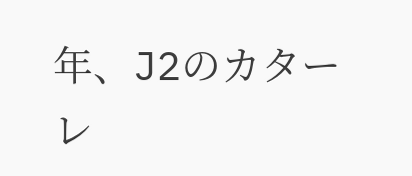年、J2のカターレ